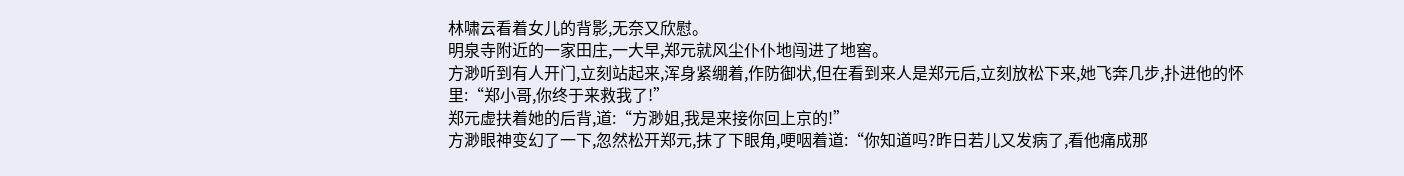林啸云看着女儿的背影,无奈又欣慰。
明泉寺附近的一家田庄,一大早,郑元就风尘仆仆地闯进了地窖。
方渺听到有人开门,立刻站起来,浑身紧绷着,作防御状,但在看到来人是郑元后,立刻放松下来,她飞奔几步,扑进他的怀里:“郑小哥,你终于来救我了!”
郑元虚扶着她的后背,道:“方渺姐,我是来接你回上京的!”
方渺眼神变幻了一下,忽然松开郑元,抹了下眼角,哽咽着道:“你知道吗?昨日若儿又发病了,看他痛成那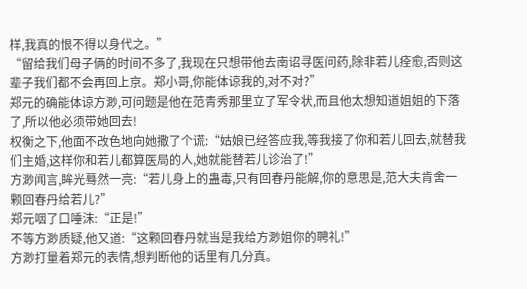样,我真的恨不得以身代之。”
“留给我们母子俩的时间不多了,我现在只想带他去南诏寻医问药,除非若儿痊愈,否则这辈子我们都不会再回上京。郑小哥,你能体谅我的,对不对?”
郑元的确能体谅方渺,可问题是他在范青秀那里立了军令状,而且他太想知道姐姐的下落了,所以他必须带她回去!
权衡之下,他面不改色地向她撒了个谎:“姑娘已经答应我,等我接了你和若儿回去,就替我们主婚,这样你和若儿都算医局的人,她就能替若儿诊治了!”
方渺闻言,眸光蓦然一亮:“若儿身上的蛊毒,只有回春丹能解,你的意思是,范大夫肯舍一颗回春丹给若儿?”
郑元咽了口唾沫:“正是!”
不等方渺质疑,他又道:“这颗回春丹就当是我给方渺姐你的聘礼!”
方渺打量着郑元的表情,想判断他的话里有几分真。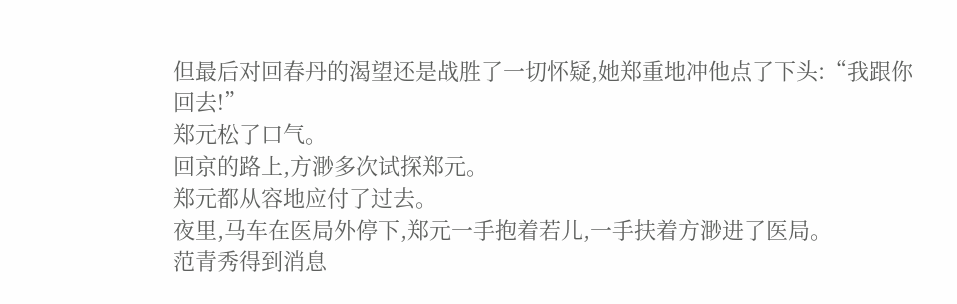但最后对回春丹的渴望还是战胜了一切怀疑,她郑重地冲他点了下头:“我跟你回去!”
郑元松了口气。
回京的路上,方渺多次试探郑元。
郑元都从容地应付了过去。
夜里,马车在医局外停下,郑元一手抱着若儿,一手扶着方渺进了医局。
范青秀得到消息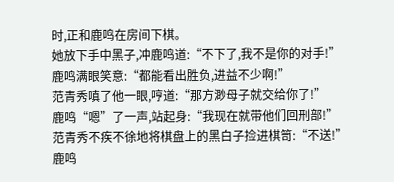时,正和鹿鸣在房间下棋。
她放下手中黑子,冲鹿鸣道:“不下了,我不是你的对手!”
鹿鸣满眼笑意:“都能看出胜负,进益不少啊!”
范青秀嗔了他一眼,哼道:“那方渺母子就交给你了!”
鹿鸣“嗯”了一声,站起身:“我现在就带他们回刑部!”
范青秀不疾不徐地将棋盘上的黑白子捡进棋笥:“不送!”
鹿鸣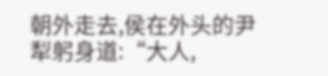朝外走去,侯在外头的尹犁躬身道:“大人,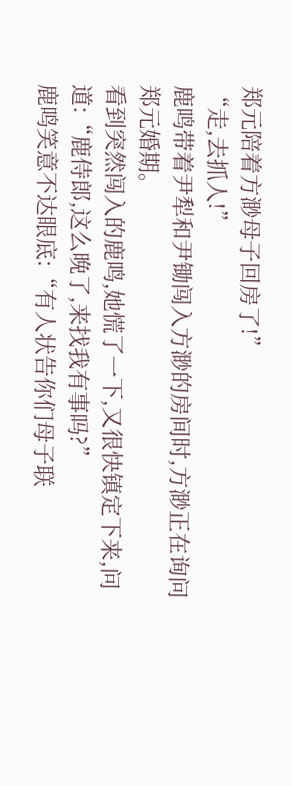郑元陪着方渺母子回房了!”
“走,去抓人!”
鹿鸣带着尹犁和尹锄闯入方渺的房间时,方渺正在询问郑元婚期。
看到突然闯入的鹿鸣,她慌了一下,又很快镇定下来,问道:“鹿侍郎,这么晚了,来找我有事吗?”
鹿鸣笑意不达眼底:“有人状告你们母子联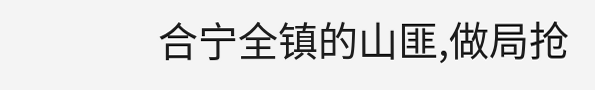合宁全镇的山匪,做局抢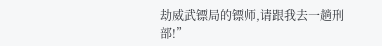劫威武镖局的镖师,请跟我去一趟刑部!”